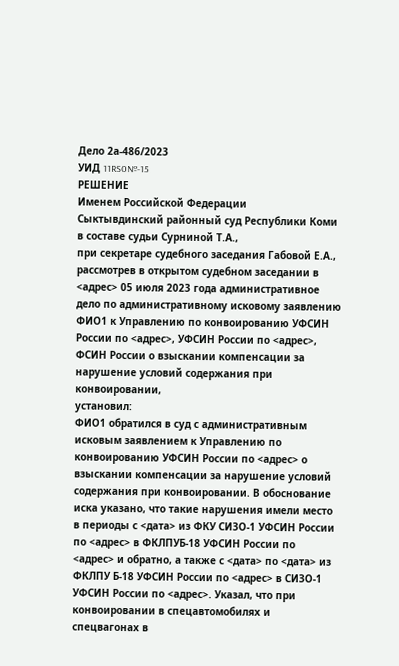Дело 2а-486/2023
УИД 11RS0№-15
РЕШЕНИЕ
Именем Российской Федерации
Сыктывдинский районный суд Республики Коми
в составе судьи Сурниной Т.А.,
при секретаре судебного заседания Габовой Е.А.,
рассмотрев в открытом судебном заседании в <адрес> 05 июля 2023 года административное дело по административному исковому заявлению ФИО1 к Управлению по конвоированию УФСИН России по <адрес>, УФСИН России по <адрес>, ФСИН России о взыскании компенсации за нарушение условий содержания при конвоировании,
установил:
ФИО1 обратился в суд с административным исковым заявлением к Управлению по конвоированию УФСИН России по <адрес> о взыскании компенсации за нарушение условий содержания при конвоировании. В обоснование иска указано, что такие нарушения имели место в периоды с <дата> из ФКУ СИЗО-1 УФСИН России по <адрес> в ФКЛПУБ-18 УФСИН России по <адрес> и обратно, а также с <дата> по <дата> из ФКЛПУ Б-18 УФСИН России по <адрес> в СИЗО-1 УФСИН России по <адрес>. Указал, что при конвоировании в спецавтомобилях и спецвагонах в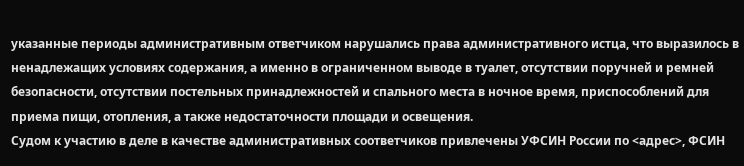указанные периоды административным ответчиком нарушались права административного истца, что выразилось в ненадлежащих условиях содержания, а именно в ограниченном выводе в туалет, отсутствии поручней и ремней безопасности, отсутствии постельных принадлежностей и спального места в ночное время, приспособлений для приема пищи, отопления, а также недостаточности площади и освещения.
Судом к участию в деле в качестве административных соответчиков привлечены УФСИН России по <адрес>, ФСИН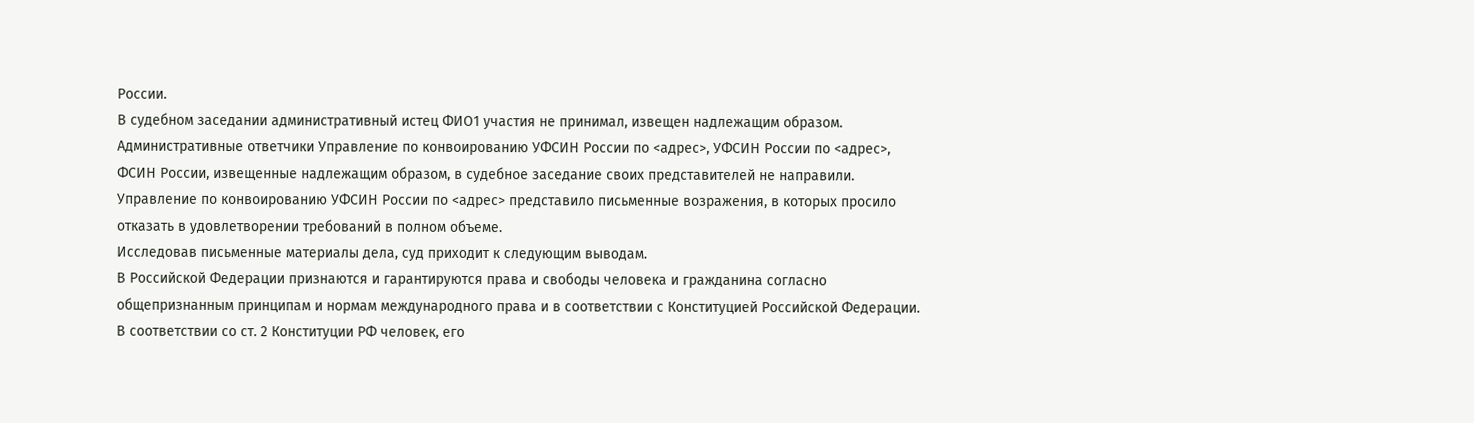России.
В судебном заседании административный истец ФИО1 участия не принимал, извещен надлежащим образом.
Административные ответчики Управление по конвоированию УФСИН России по <адрес>, УФСИН России по <адрес>, ФСИН России, извещенные надлежащим образом, в судебное заседание своих представителей не направили. Управление по конвоированию УФСИН России по <адрес> представило письменные возражения, в которых просило отказать в удовлетворении требований в полном объеме.
Исследовав письменные материалы дела, суд приходит к следующим выводам.
В Российской Федерации признаются и гарантируются права и свободы человека и гражданина согласно общепризнанным принципам и нормам международного права и в соответствии с Конституцией Российской Федерации.
В соответствии со ст. 2 Конституции РФ человек, его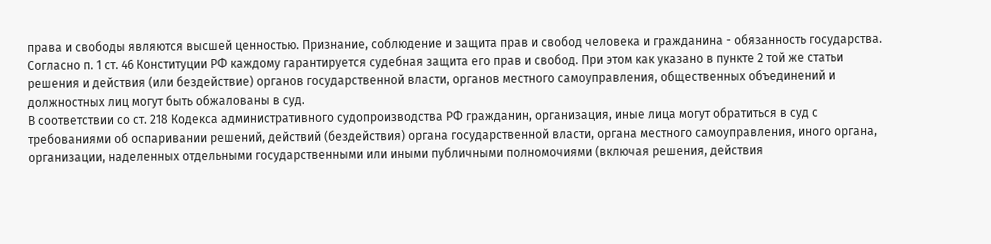права и свободы являются высшей ценностью. Признание, соблюдение и защита прав и свобод человека и гражданина - обязанность государства.
Согласно п. 1 ст. 46 Конституции РФ каждому гарантируется судебная защита его прав и свобод. При этом как указано в пункте 2 той же статьи решения и действия (или бездействие) органов государственной власти, органов местного самоуправления, общественных объединений и должностных лиц могут быть обжалованы в суд.
В соответствии со ст. 218 Кодекса административного судопроизводства РФ гражданин, организация, иные лица могут обратиться в суд с требованиями об оспаривании решений, действий (бездействия) органа государственной власти, органа местного самоуправления, иного органа, организации, наделенных отдельными государственными или иными публичными полномочиями (включая решения, действия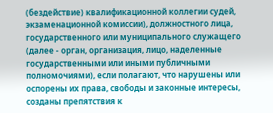(бездействие) квалификационной коллегии судей, экзаменационной комиссии), должностного лица, государственного или муниципального служащего (далее - орган, организация, лицо, наделенные государственными или иными публичными полномочиями), если полагают, что нарушены или оспорены их права, свободы и законные интересы, созданы препятствия к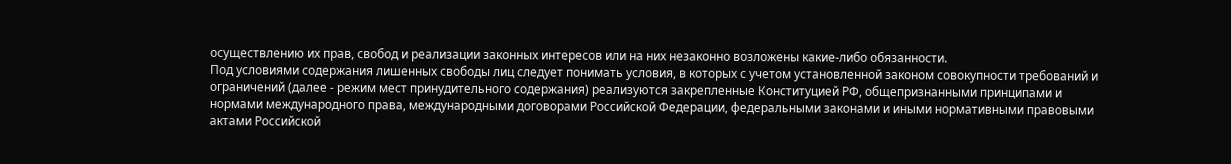осуществлению их прав, свобод и реализации законных интересов или на них незаконно возложены какие-либо обязанности.
Под условиями содержания лишенных свободы лиц следует понимать условия, в которых с учетом установленной законом совокупности требований и ограничений (далее - режим мест принудительного содержания) реализуются закрепленные Конституцией РФ, общепризнанными принципами и нормами международного права, международными договорами Российской Федерации, федеральными законами и иными нормативными правовыми актами Российской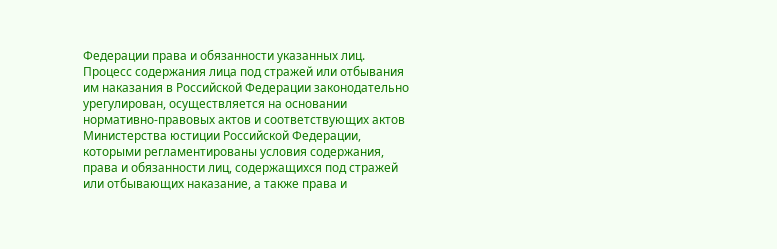Федерации права и обязанности указанных лиц.
Процесс содержания лица под стражей или отбывания им наказания в Российской Федерации законодательно урегулирован, осуществляется на основании нормативно-правовых актов и соответствующих актов Министерства юстиции Российской Федерации, которыми регламентированы условия содержания, права и обязанности лиц, содержащихся под стражей или отбывающих наказание, а также права и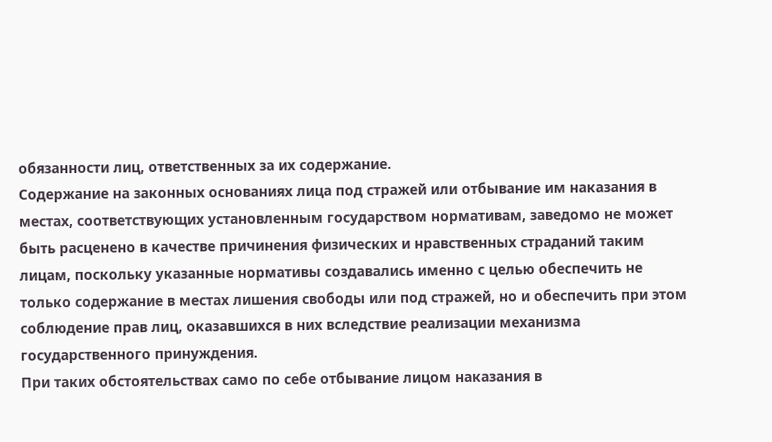обязанности лиц, ответственных за их содержание.
Содержание на законных основаниях лица под стражей или отбывание им наказания в местах, соответствующих установленным государством нормативам, заведомо не может быть расценено в качестве причинения физических и нравственных страданий таким лицам, поскольку указанные нормативы создавались именно с целью обеспечить не только содержание в местах лишения свободы или под стражей, но и обеспечить при этом соблюдение прав лиц, оказавшихся в них вследствие реализации механизма государственного принуждения.
При таких обстоятельствах само по себе отбывание лицом наказания в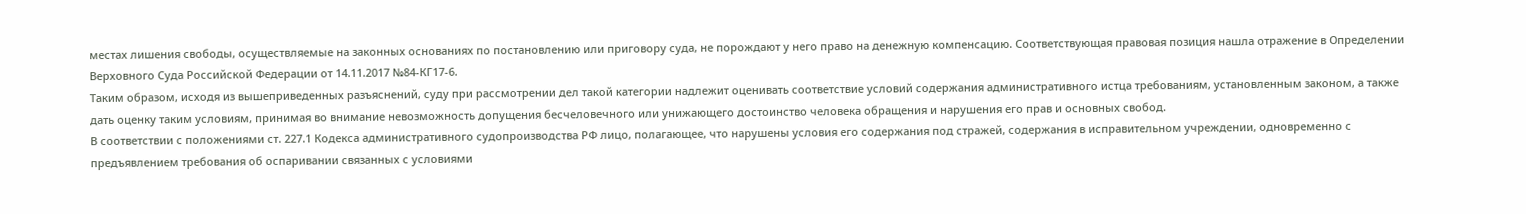местах лишения свободы, осуществляемые на законных основаниях по постановлению или приговору суда, не порождают у него право на денежную компенсацию. Соответствующая правовая позиция нашла отражение в Определении Верховного Суда Российской Федерации от 14.11.2017 №84-КГ17-6.
Таким образом, исходя из вышеприведенных разъяснений, суду при рассмотрении дел такой категории надлежит оценивать соответствие условий содержания административного истца требованиям, установленным законом, а также дать оценку таким условиям, принимая во внимание невозможность допущения бесчеловечного или унижающего достоинство человека обращения и нарушения его прав и основных свобод.
В соответствии с положениями ст. 227.1 Кодекса административного судопроизводства РФ лицо, полагающее, что нарушены условия его содержания под стражей, содержания в исправительном учреждении, одновременно с предъявлением требования об оспаривании связанных с условиями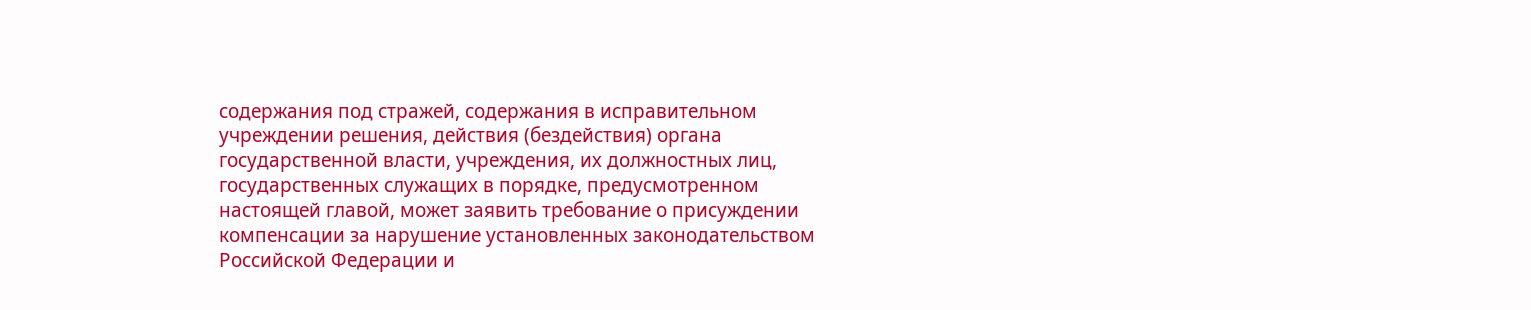содержания под стражей, содержания в исправительном учреждении решения, действия (бездействия) органа государственной власти, учреждения, их должностных лиц, государственных служащих в порядке, предусмотренном настоящей главой, может заявить требование о присуждении компенсации за нарушение установленных законодательством Российской Федерации и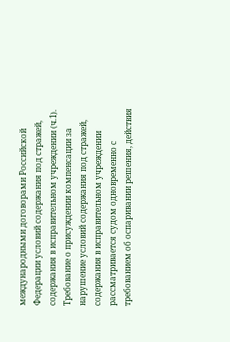международными договорами Российской Федерации условий содержания под стражей, содержания в исправительном учреждении (ч.1).
Требование о присуждении компенсации за нарушение условий содержания под стражей, содержания в исправительном учреждении рассматривается судом одновременно с требованием об оспаривании решения, действия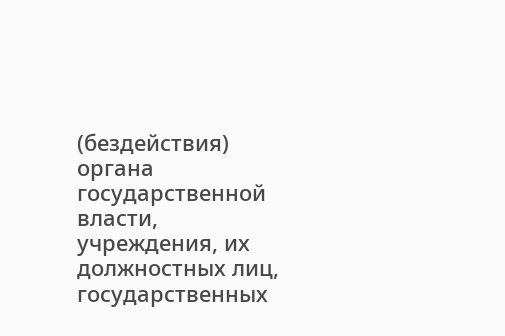(бездействия) органа государственной власти, учреждения, их должностных лиц, государственных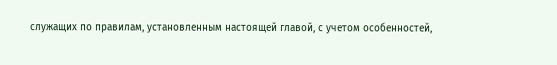служащих по правилам, установленным настоящей главой, с учетом особенностей,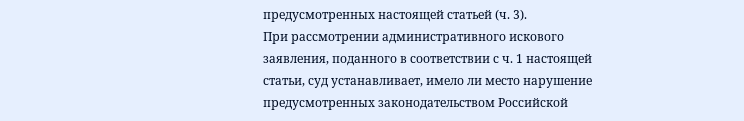предусмотренных настоящей статьей (ч. 3).
При рассмотрении административного искового заявления, поданного в соответствии с ч. 1 настоящей статьи, суд устанавливает, имело ли место нарушение предусмотренных законодательством Российской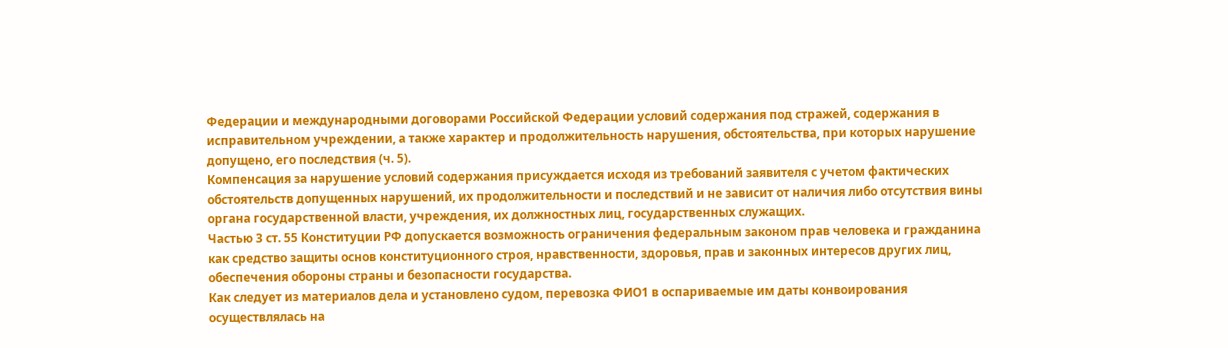Федерации и международными договорами Российской Федерации условий содержания под стражей, содержания в исправительном учреждении, а также характер и продолжительность нарушения, обстоятельства, при которых нарушение допущено, его последствия (ч. 5).
Компенсация за нарушение условий содержания присуждается исходя из требований заявителя с учетом фактических обстоятельств допущенных нарушений, их продолжительности и последствий и не зависит от наличия либо отсутствия вины органа государственной власти, учреждения, их должностных лиц, государственных служащих.
Частью 3 ст. 55 Конституции РФ допускается возможность ограничения федеральным законом прав человека и гражданина как средство защиты основ конституционного строя, нравственности, здоровья, прав и законных интересов других лиц, обеспечения обороны страны и безопасности государства.
Как следует из материалов дела и установлено судом, перевозка ФИО1 в оспариваемые им даты конвоирования осуществлялась на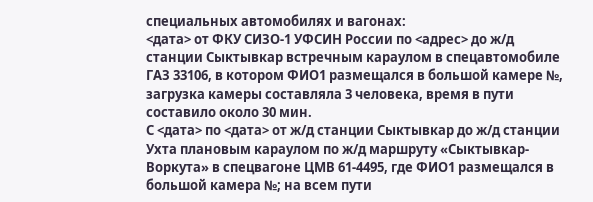специальных автомобилях и вагонах:
<дата> от ФКУ СИЗО-1 УФСИН России по <адрес> до ж/д станции Сыктывкар встречным караулом в спецавтомобиле ГАЗ 33106, в котором ФИО1 размещался в большой камере №, загрузка камеры составляла 3 человека, время в пути составило около 30 мин.
С <дата> по <дата> от ж/д станции Сыктывкар до ж/д станции Ухта плановым караулом по ж/д маршруту «Сыктывкар-Воркута» в спецвагоне ЦМВ 61-4495, где ФИО1 размещался в большой камера №; на всем пути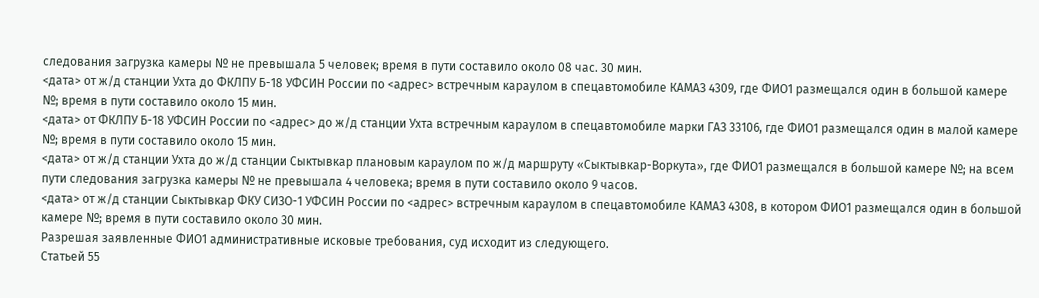следования загрузка камеры № не превышала 5 человек; время в пути составило около 08 час. 30 мин.
<дата> от ж/д станции Ухта до ФКЛПУ Б-18 УФСИН России по <адрес> встречным караулом в спецавтомобиле КАМАЗ 4309, где ФИО1 размещался один в большой камере №; время в пути составило около 15 мин.
<дата> от ФКЛПУ Б-18 УФСИН России по <адрес> до ж/д станции Ухта встречным караулом в спецавтомобиле марки ГАЗ 33106, где ФИО1 размещался один в малой камере №; время в пути составило около 15 мин.
<дата> от ж/д станции Ухта до ж/д станции Сыктывкар плановым караулом по ж/д маршруту «Сыктывкар-Воркута», где ФИО1 размещался в большой камере №; на всем пути следования загрузка камеры № не превышала 4 человека; время в пути составило около 9 часов.
<дата> от ж/д станции Сыктывкар ФКУ СИЗО-1 УФСИН России по <адрес> встречным караулом в спецавтомобиле КАМАЗ 4308, в котором ФИО1 размещался один в большой камере №; время в пути составило около 30 мин.
Разрешая заявленные ФИО1 административные исковые требования, суд исходит из следующего.
Статьей 55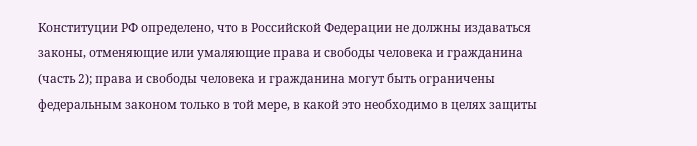Конституции РФ определено, что в Российской Федерации не должны издаваться законы, отменяющие или умаляющие права и свободы человека и гражданина (часть 2); права и свободы человека и гражданина могут быть ограничены федеральным законом только в той мере, в какой это необходимо в целях защиты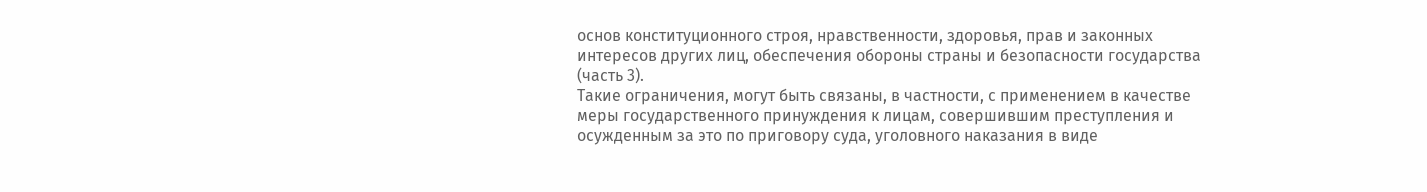основ конституционного строя, нравственности, здоровья, прав и законных интересов других лиц, обеспечения обороны страны и безопасности государства (часть 3).
Такие ограничения, могут быть связаны, в частности, с применением в качестве меры государственного принуждения к лицам, совершившим преступления и осужденным за это по приговору суда, уголовного наказания в виде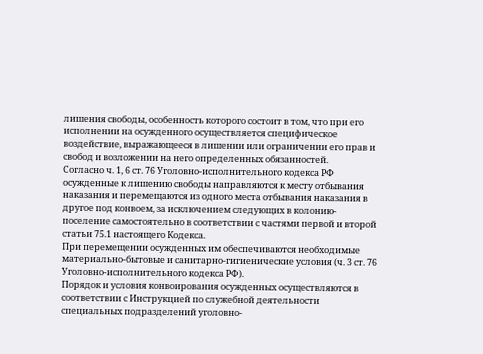лишения свободы, особенность которого состоит в том, что при его исполнении на осужденного осуществляется специфическое воздействие, выражающееся в лишении или ограничении его прав и свобод и возложении на него определенных обязанностей.
Согласно ч. 1, 6 ст. 76 Уголовно-исполнительного кодекса РФ осужденные к лишению свободы направляются к месту отбывания наказания и перемещаются из одного места отбывания наказания в другое под конвоем, за исключением следующих в колонию-поселение самостоятельно в соответствии с частями первой и второй статьи 75.1 настоящего Кодекса.
При перемещении осужденных им обеспечиваются необходимые материально-бытовые и санитарно-гигиенические условия (ч. 3 ст. 76 Уголовно-исполнительного кодекса РФ).
Порядок и условия конвоирования осужденных осуществляются в соответствии с Инструкцией по служебной деятельности специальных подразделений уголовно-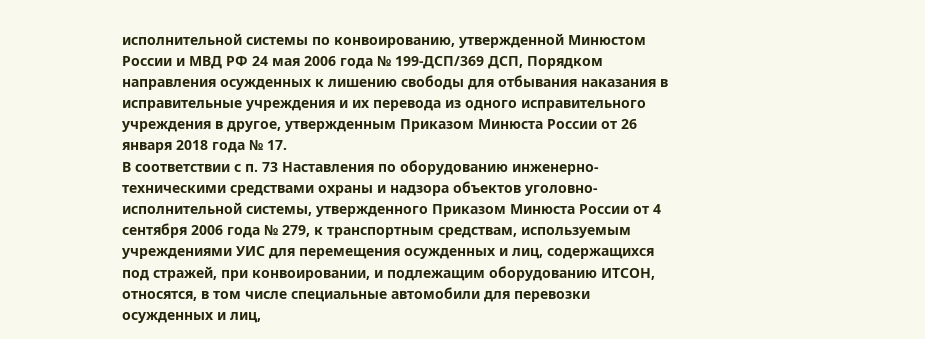исполнительной системы по конвоированию, утвержденной Минюстом России и МВД РФ 24 мая 2006 года № 199-ДСП/369 ДСП, Порядком направления осужденных к лишению свободы для отбывания наказания в исправительные учреждения и их перевода из одного исправительного учреждения в другое, утвержденным Приказом Минюста России от 26 января 2018 года № 17.
В соответствии с п. 73 Наставления по оборудованию инженерно-техническими средствами охраны и надзора объектов уголовно-исполнительной системы, утвержденного Приказом Минюста России от 4 сентября 2006 года № 279, к транспортным средствам, используемым учреждениями УИС для перемещения осужденных и лиц, содержащихся под стражей, при конвоировании, и подлежащим оборудованию ИТСОН, относятся, в том числе специальные автомобили для перевозки осужденных и лиц,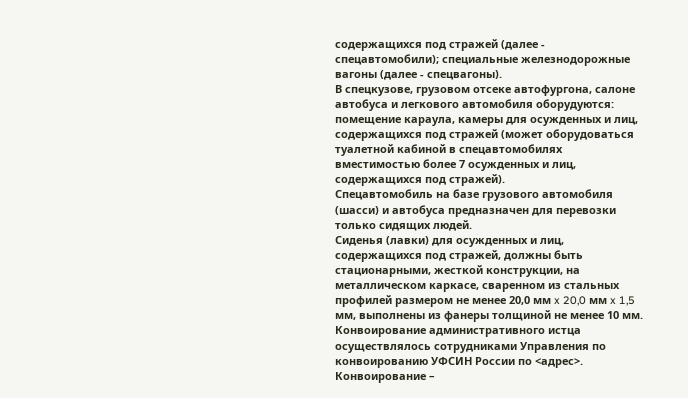содержащихся под стражей (далее - спецавтомобили); специальные железнодорожные вагоны (далее - спецвагоны).
В спецкузове, грузовом отсеке автофургона, салоне автобуса и легкового автомобиля оборудуются: помещение караула, камеры для осужденных и лиц, содержащихся под стражей (может оборудоваться туалетной кабиной в спецавтомобилях вместимостью более 7 осужденных и лиц, содержащихся под стражей).
Спецавтомобиль на базе грузового автомобиля (шасси) и автобуса предназначен для перевозки только сидящих людей.
Сиденья (лавки) для осужденных и лиц, содержащихся под стражей, должны быть стационарными, жесткой конструкции, на металлическом каркасе, сваренном из стальных профилей размером не менее 20,0 мм x 20,0 мм x 1,5 мм, выполнены из фанеры толщиной не менее 10 мм.
Конвоирование административного истца осуществлялось сотрудниками Управления по конвоированию УФСИН России по <адрес>.
Конвоирование –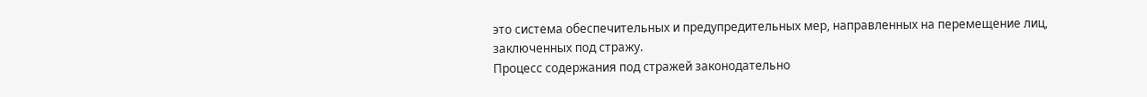это система обеспечительных и предупредительных мер, направленных на перемещение лиц, заключенных под стражу.
Процесс содержания под стражей законодательно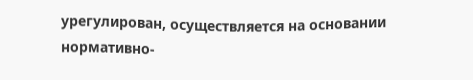урегулирован, осуществляется на основании нормативно-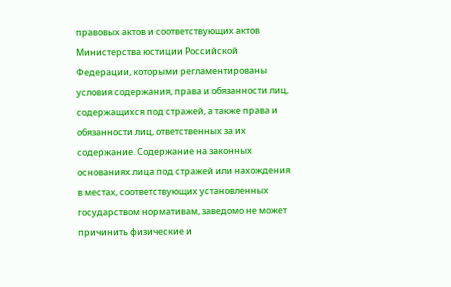правовых актов и соответствующих актов Министерства юстиции Российской Федерации, которыми регламентированы условия содержания, права и обязанности лиц, содержащихся под стражей, а также права и обязанности лиц, ответственных за их содержание. Содержание на законных основаниях лица под стражей или нахождения в местах, соответствующих установленных государством нормативам, заведомо не может причинить физические и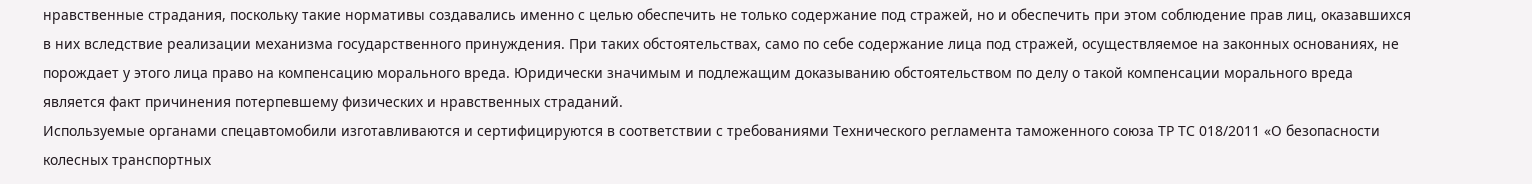нравственные страдания, поскольку такие нормативы создавались именно с целью обеспечить не только содержание под стражей, но и обеспечить при этом соблюдение прав лиц, оказавшихся в них вследствие реализации механизма государственного принуждения. При таких обстоятельствах, само по себе содержание лица под стражей, осуществляемое на законных основаниях, не порождает у этого лица право на компенсацию морального вреда. Юридически значимым и подлежащим доказыванию обстоятельством по делу о такой компенсации морального вреда является факт причинения потерпевшему физических и нравственных страданий.
Используемые органами спецавтомобили изготавливаются и сертифицируются в соответствии с требованиями Технического регламента таможенного союза ТР ТС 018/2011 «О безопасности колесных транспортных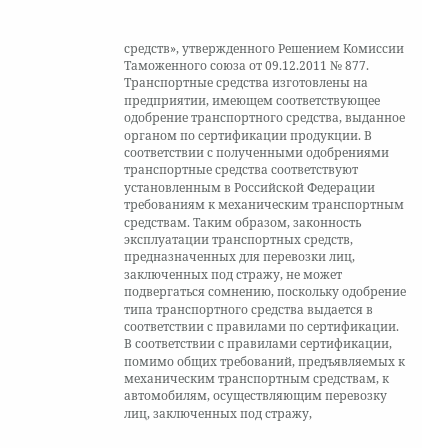средств», утвержденного Решением Комиссии Таможенного союза от 09.12.2011 № 877.
Транспортные средства изготовлены на предприятии, имеющем соответствующее одобрение транспортного средства, выданное органом по сертификации продукции. В соответствии с полученными одобрениями транспортные средства соответствуют установленным в Российской Федерации требованиям к механическим транспортным средствам. Таким образом, законность эксплуатации транспортных средств, предназначенных для перевозки лиц, заключенных под стражу, не может подвергаться сомнению, поскольку одобрение типа транспортного средства выдается в соответствии с правилами по сертификации.
В соответствии с правилами сертификации, помимо общих требований, предъявляемых к механическим транспортным средствам, к автомобилям, осуществляющим перевозку лиц, заключенных под стражу,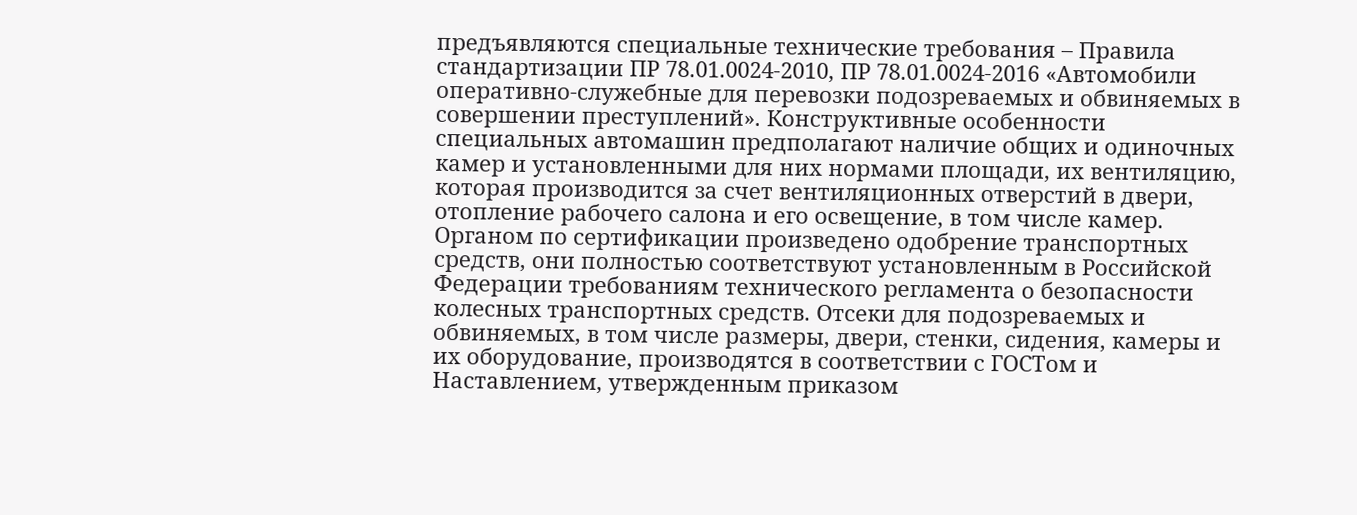предъявляются специальные технические требования – Правила стандартизации ПР 78.01.0024-2010, ПР 78.01.0024-2016 «Автомобили оперативно-служебные для перевозки подозреваемых и обвиняемых в совершении преступлений». Конструктивные особенности специальных автомашин предполагают наличие общих и одиночных камер и установленными для них нормами площади, их вентиляцию, которая производится за счет вентиляционных отверстий в двери, отопление рабочего салона и его освещение, в том числе камер. Органом по сертификации произведено одобрение транспортных средств, они полностью соответствуют установленным в Российской Федерации требованиям технического регламента о безопасности колесных транспортных средств. Отсеки для подозреваемых и обвиняемых, в том числе размеры, двери, стенки, сидения, камеры и их оборудование, производятся в соответствии с ГОСТом и Наставлением, утвержденным приказом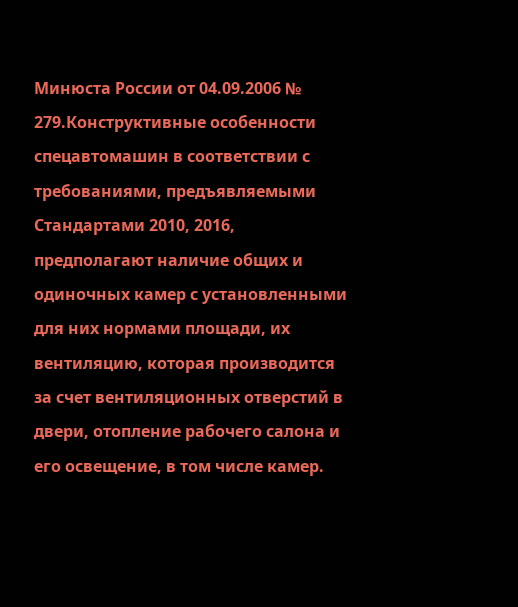Минюста России от 04.09.2006 № 279.Конструктивные особенности спецавтомашин в соответствии с требованиями, предъявляемыми Стандартами 2010, 2016, предполагают наличие общих и одиночных камер с установленными для них нормами площади, их вентиляцию, которая производится за счет вентиляционных отверстий в двери, отопление рабочего салона и его освещение, в том числе камер.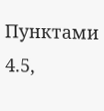Пунктами 4.5,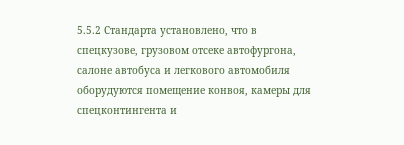5.5.2 Стандарта установлено, что в спецкузове, грузовом отсеке автофургона, салоне автобуса и легкового автомобиля оборудуются помещение конвоя, камеры для спецконтингента и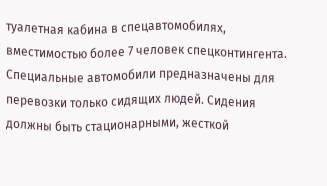туалетная кабина в спецавтомобилях, вместимостью более 7 человек спецконтингента. Специальные автомобили предназначены для перевозки только сидящих людей. Сидения должны быть стационарными, жесткой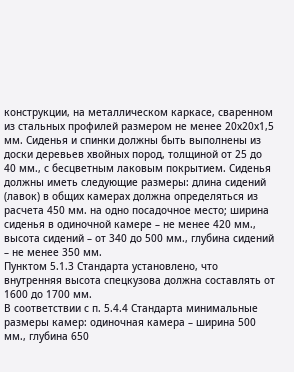конструкции, на металлическом каркасе, сваренном из стальных профилей размером не менее 20х20х1,5 мм. Сиденья и спинки должны быть выполнены из доски деревьев хвойных пород, толщиной от 25 до 40 мм., с бесцветным лаковым покрытием. Сиденья должны иметь следующие размеры: длина сидений (лавок) в общих камерах должна определяться из расчета 450 мм. на одно посадочное место; ширина сиденья в одиночной камере – не менее 420 мм., высота сидений – от 340 до 500 мм., глубина сидений – не менее 350 мм.
Пунктом 5.1.3 Стандарта установлено, что внутренняя высота спецкузова должна составлять от 1600 до 1700 мм.
В соответствии с п. 5.4.4 Стандарта минимальные размеры камер: одиночная камера – ширина 500 мм., глубина 650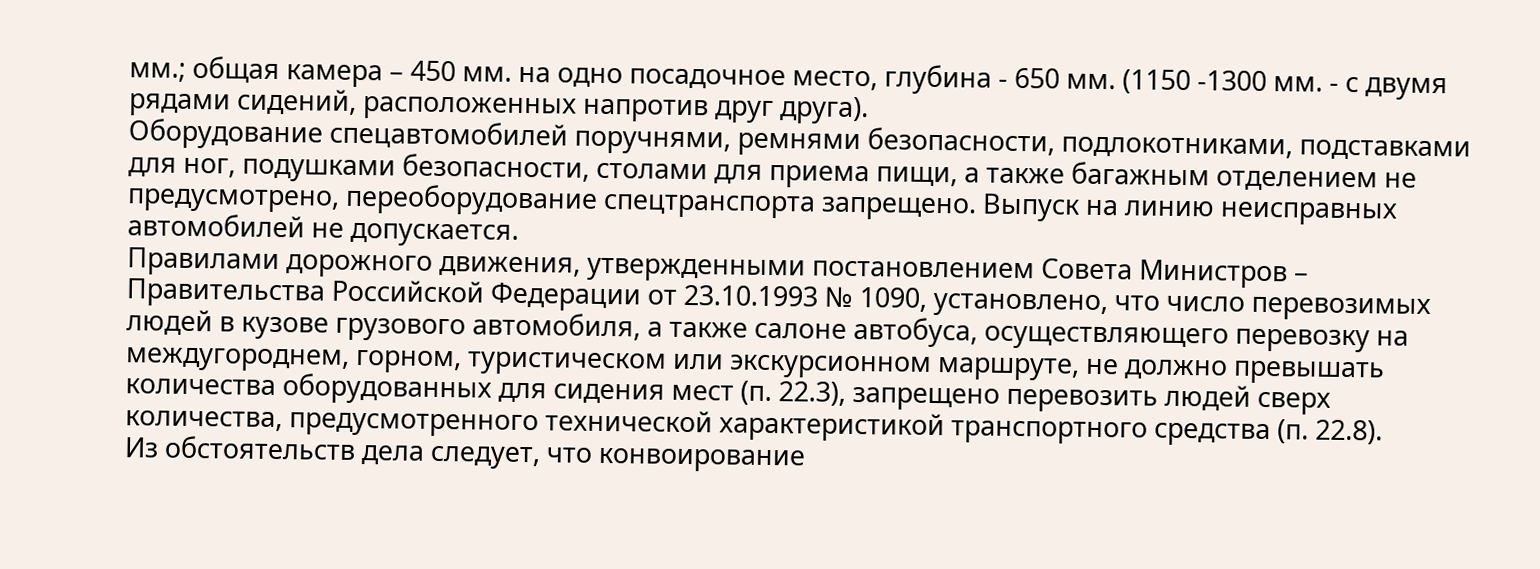мм.; общая камера – 450 мм. на одно посадочное место, глубина - 650 мм. (1150 -1300 мм. - с двумя рядами сидений, расположенных напротив друг друга).
Оборудование спецавтомобилей поручнями, ремнями безопасности, подлокотниками, подставками для ног, подушками безопасности, столами для приема пищи, а также багажным отделением не предусмотрено, переоборудование спецтранспорта запрещено. Выпуск на линию неисправных автомобилей не допускается.
Правилами дорожного движения, утвержденными постановлением Совета Министров – Правительства Российской Федерации от 23.10.1993 № 1090, установлено, что число перевозимых людей в кузове грузового автомобиля, а также салоне автобуса, осуществляющего перевозку на междугороднем, горном, туристическом или экскурсионном маршруте, не должно превышать количества оборудованных для сидения мест (п. 22.3), запрещено перевозить людей сверх количества, предусмотренного технической характеристикой транспортного средства (п. 22.8).
Из обстоятельств дела следует, что конвоирование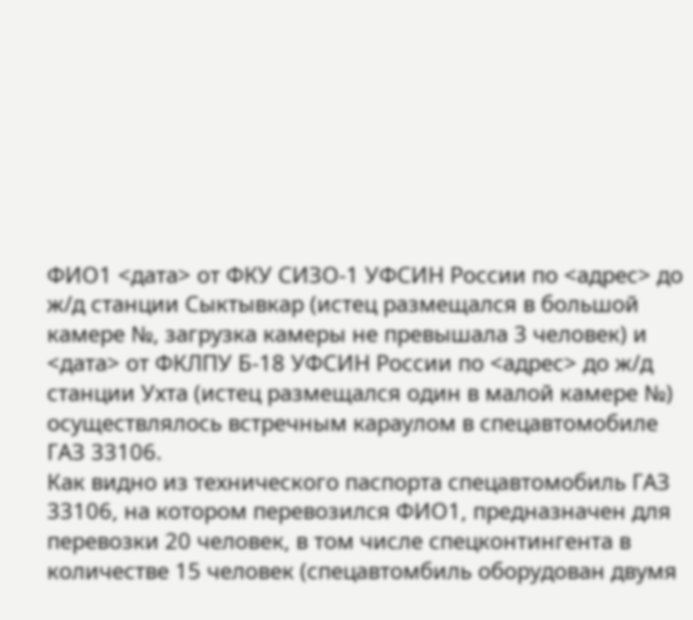ФИО1 <дата> от ФКУ СИЗО-1 УФСИН России по <адрес> до ж/д станции Сыктывкар (истец размещался в большой камере №, загрузка камеры не превышала 3 человек) и <дата> от ФКЛПУ Б-18 УФСИН России по <адрес> до ж/д станции Ухта (истец размещался один в малой камере №) осуществлялось встречным караулом в спецавтомобиле ГАЗ 33106.
Как видно из технического паспорта спецавтомобиль ГАЗ 33106, на котором перевозился ФИО1, предназначен для перевозки 20 человек, в том числе спецконтингента в количестве 15 человек (спецавтомбиль оборудован двумя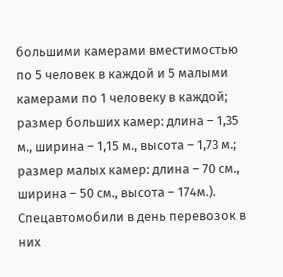большими камерами вместимостью по 5 человек в каждой и 5 малыми камерами по 1 человеку в каждой; размер больших камер: длина – 1,35 м., ширина – 1,15 м., высота – 1,73 м.; размер малых камер: длина – 70 см., ширина – 50 см., высота – 174м.).
Спецавтомобили в день перевозок в них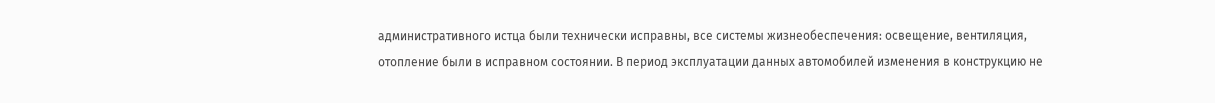административного истца были технически исправны, все системы жизнеобеспечения: освещение, вентиляция, отопление были в исправном состоянии. В период эксплуатации данных автомобилей изменения в конструкцию не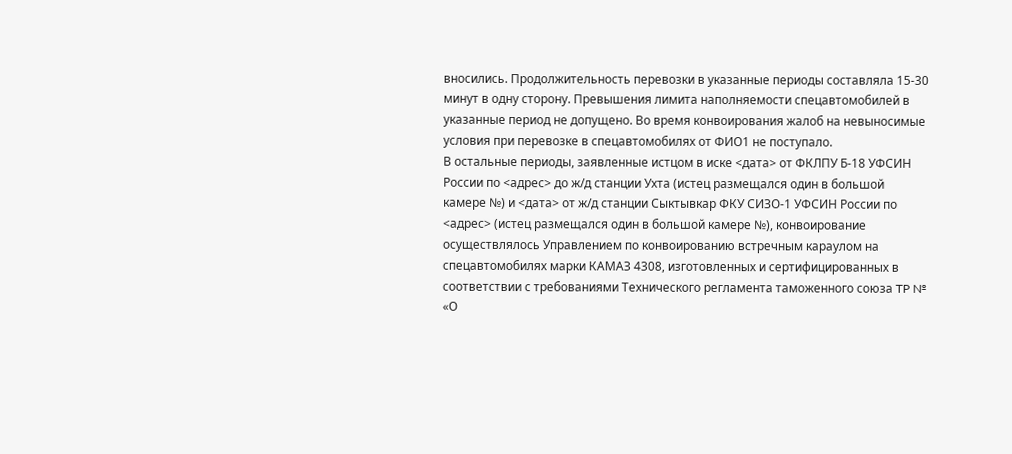вносились. Продолжительность перевозки в указанные периоды составляла 15-30 минут в одну сторону. Превышения лимита наполняемости спецавтомобилей в указанные период не допущено. Во время конвоирования жалоб на невыносимые условия при перевозке в спецавтомобилях от ФИО1 не поступало.
В остальные периоды, заявленные истцом в иске <дата> от ФКЛПУ Б-18 УФСИН России по <адрес> до ж/д станции Ухта (истец размещался один в большой камере №) и <дата> от ж/д станции Сыктывкар ФКУ СИЗО-1 УФСИН России по <адрес> (истец размещался один в большой камере №), конвоирование осуществлялось Управлением по конвоированию встречным караулом на спецавтомобилях марки КАМАЗ 4308, изготовленных и сертифицированных в соответствии с требованиями Технического регламента таможенного союза TP № «О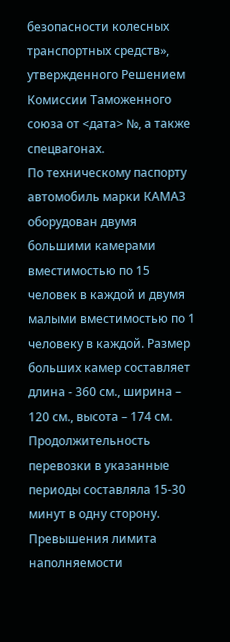безопасности колесных транспортных средств», утвержденного Решением Комиссии Таможенного союза от <дата> №, а также спецвагонах.
По техническому паспорту автомобиль марки КАМАЗ оборудован двумя большими камерами вместимостью по 15 человек в каждой и двумя малыми вместимостью по 1 человеку в каждой. Размер больших камер составляет длина - 360 см., ширина – 120 см., высота – 174 см.
Продолжительность перевозки в указанные периоды составляла 15-30 минут в одну сторону. Превышения лимита наполняемости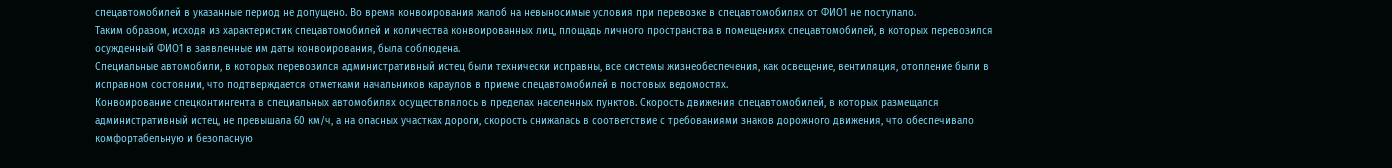спецавтомобилей в указанные период не допущено. Во время конвоирования жалоб на невыносимые условия при перевозке в спецавтомобилях от ФИО1 не поступало.
Таким образом, исходя из характеристик спецавтомобилей и количества конвоированных лиц, площадь личного пространства в помещениях спецавтомобилей, в которых перевозился осужденный ФИО1 в заявленные им даты конвоирования, была соблюдена.
Специальные автомобили, в которых перевозился административный истец были технически исправны, все системы жизнеобеспечения, как освещение, вентиляция, отопление были в исправном состоянии, что подтверждается отметками начальников караулов в приеме спецавтомобилей в постовых ведомостях.
Конвоирование спецконтингента в специальных автомобилях осуществлялось в пределах населенных пунктов. Скорость движения спецавтомобилей, в которых размещался административный истец, не превышала 60 км/ч, а на опасных участках дороги, скорость снижалась в соответствие с требованиями знаков дорожного движения, что обеспечивало комфортабельную и безопасную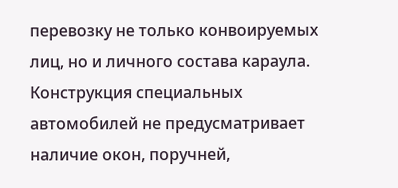перевозку не только конвоируемых лиц, но и личного состава караула.
Конструкция специальных автомобилей не предусматривает наличие окон, поручней,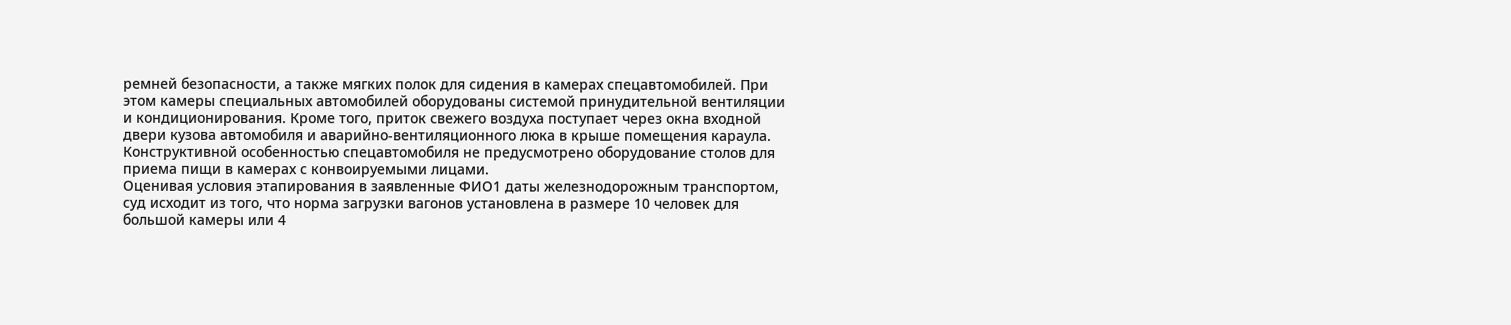ремней безопасности, а также мягких полок для сидения в камерах спецавтомобилей. При этом камеры специальных автомобилей оборудованы системой принудительной вентиляции и кондиционирования. Кроме того, приток свежего воздуха поступает через окна входной двери кузова автомобиля и аварийно-вентиляционного люка в крыше помещения караула. Конструктивной особенностью спецавтомобиля не предусмотрено оборудование столов для приема пищи в камерах с конвоируемыми лицами.
Оценивая условия этапирования в заявленные ФИО1 даты железнодорожным транспортом, суд исходит из того, что норма загрузки вагонов установлена в размере 10 человек для большой камеры или 4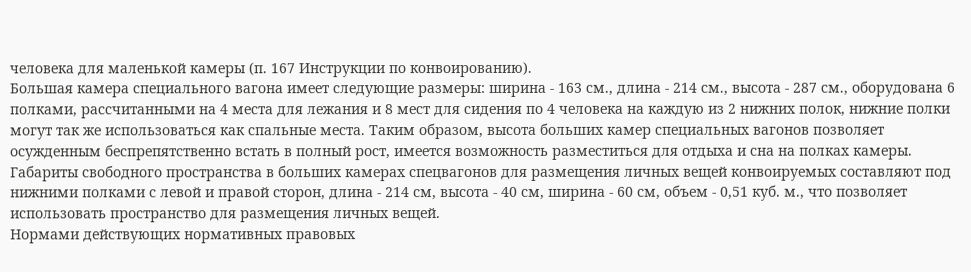человека для маленькой камеры (п. 167 Инструкции по конвоированию).
Большая камера специального вагона имеет следующие размеры: ширина - 163 см., длина - 214 см., высота - 287 см., оборудована 6 полками, рассчитанными на 4 места для лежания и 8 мест для сидения по 4 человека на каждую из 2 нижних полок, нижние полки могут так же использоваться как спальные места. Таким образом, высота больших камер специальных вагонов позволяет осужденным беспрепятственно встать в полный рост, имеется возможность разместиться для отдыха и сна на полках камеры.
Габариты свободного пространства в больших камерах спецвагонов для размещения личных вещей конвоируемых составляют под нижними полками с левой и правой сторон, длина - 214 см, высота - 40 см, ширина - 60 см, объем - 0,51 куб. м., что позволяет использовать пространство для размещения личных вещей.
Нормами действующих нормативных правовых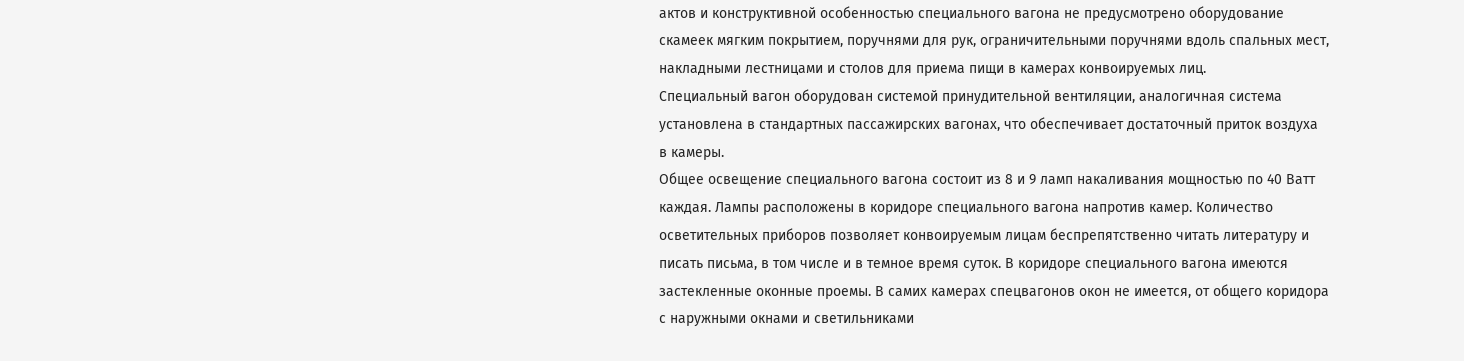актов и конструктивной особенностью специального вагона не предусмотрено оборудование скамеек мягким покрытием, поручнями для рук, ограничительными поручнями вдоль спальных мест, накладными лестницами и столов для приема пищи в камерах конвоируемых лиц.
Специальный вагон оборудован системой принудительной вентиляции, аналогичная система установлена в стандартных пассажирских вагонах, что обеспечивает достаточный приток воздуха в камеры.
Общее освещение специального вагона состоит из 8 и 9 ламп накаливания мощностью по 40 Ватт каждая. Лампы расположены в коридоре специального вагона напротив камер. Количество осветительных приборов позволяет конвоируемым лицам беспрепятственно читать литературу и писать письма, в том числе и в темное время суток. В коридоре специального вагона имеются застекленные оконные проемы. В самих камерах спецвагонов окон не имеется, от общего коридора с наружными окнами и светильниками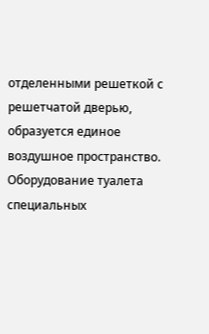отделенными решеткой с решетчатой дверью, образуется единое воздушное пространство.
Оборудование туалета специальных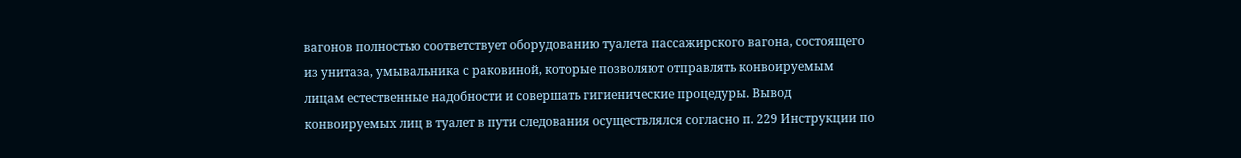вагонов полностью соответствует оборудованию туалета пассажирского вагона, состоящего из унитаза, умывальника с раковиной, которые позволяют отправлять конвоируемым лицам естественные надобности и совершать гигиенические процедуры. Вывод конвоируемых лиц в туалет в пути следования осуществлялся согласно п. 229 Инструкции по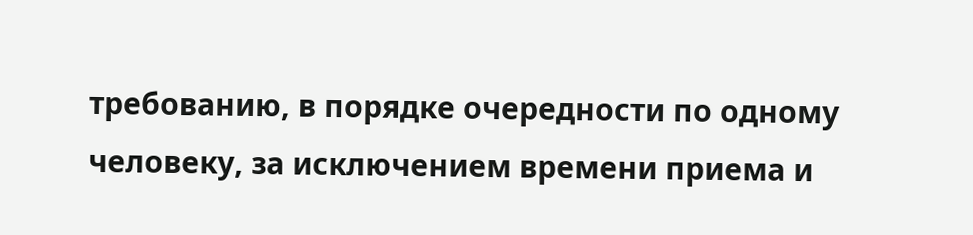требованию, в порядке очередности по одному человеку, за исключением времени приема и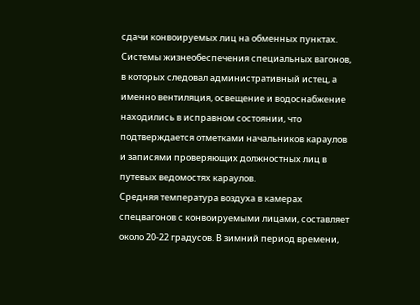сдачи конвоируемых лиц на обменных пунктах.
Системы жизнеобеспечения специальных вагонов, в которых следовал административный истец, а именно вентиляция, освещение и водоснабжение находились в исправном состоянии, что подтверждается отметками начальников караулов и записями проверяющих должностных лиц в путевых ведомостях караулов.
Средняя температура воздуха в камерах спецвагонов с конвоируемыми лицами, составляет около 20-22 градусов. В зимний период времени,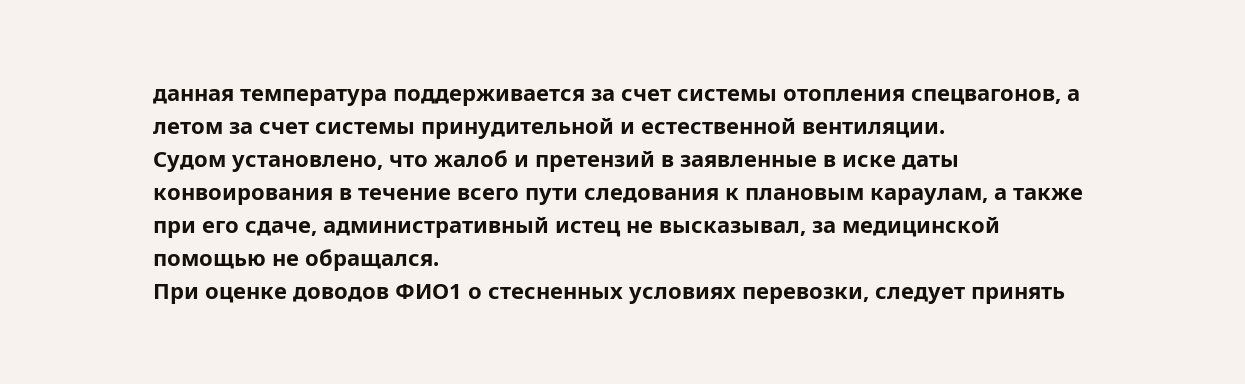данная температура поддерживается за счет системы отопления спецвагонов, а летом за счет системы принудительной и естественной вентиляции.
Судом установлено, что жалоб и претензий в заявленные в иске даты конвоирования в течение всего пути следования к плановым караулам, а также при его сдаче, административный истец не высказывал, за медицинской помощью не обращался.
При оценке доводов ФИО1 о стесненных условиях перевозки, следует принять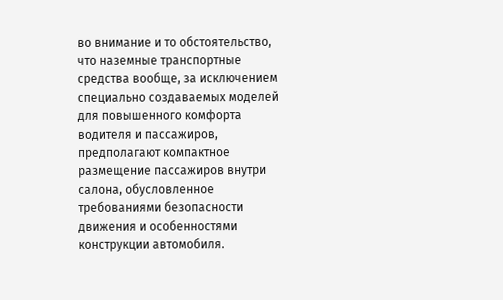во внимание и то обстоятельство, что наземные транспортные средства вообще, за исключением специально создаваемых моделей для повышенного комфорта водителя и пассажиров, предполагают компактное размещение пассажиров внутри салона, обусловленное требованиями безопасности движения и особенностями конструкции автомобиля.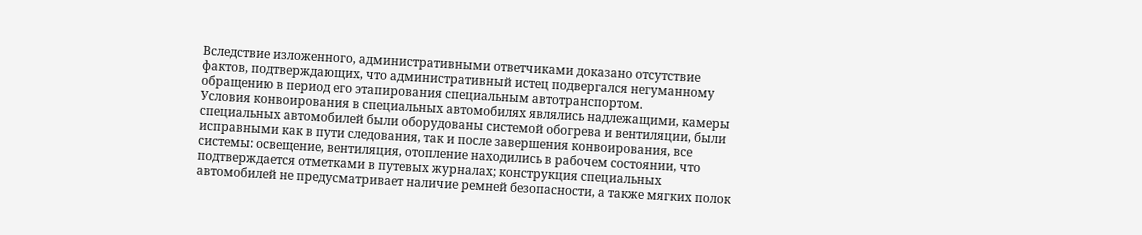Вследствие изложенного, административными ответчиками доказано отсутствие фактов, подтверждающих, что административный истец подвергался негуманному обращению в период его этапирования специальным автотранспортом.
Условия конвоирования в специальных автомобилях являлись надлежащими, камеры специальных автомобилей были оборудованы системой обогрева и вентиляции, были исправными как в пути следования, так и после завершения конвоирования, все системы: освещение, вентиляция, отопление находились в рабочем состоянии, что подтверждается отметками в путевых журналах; конструкция специальных автомобилей не предусматривает наличие ремней безопасности, а также мягких полок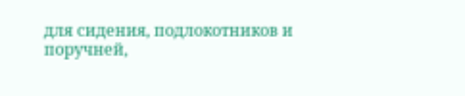для сидения, подлокотников и поручней,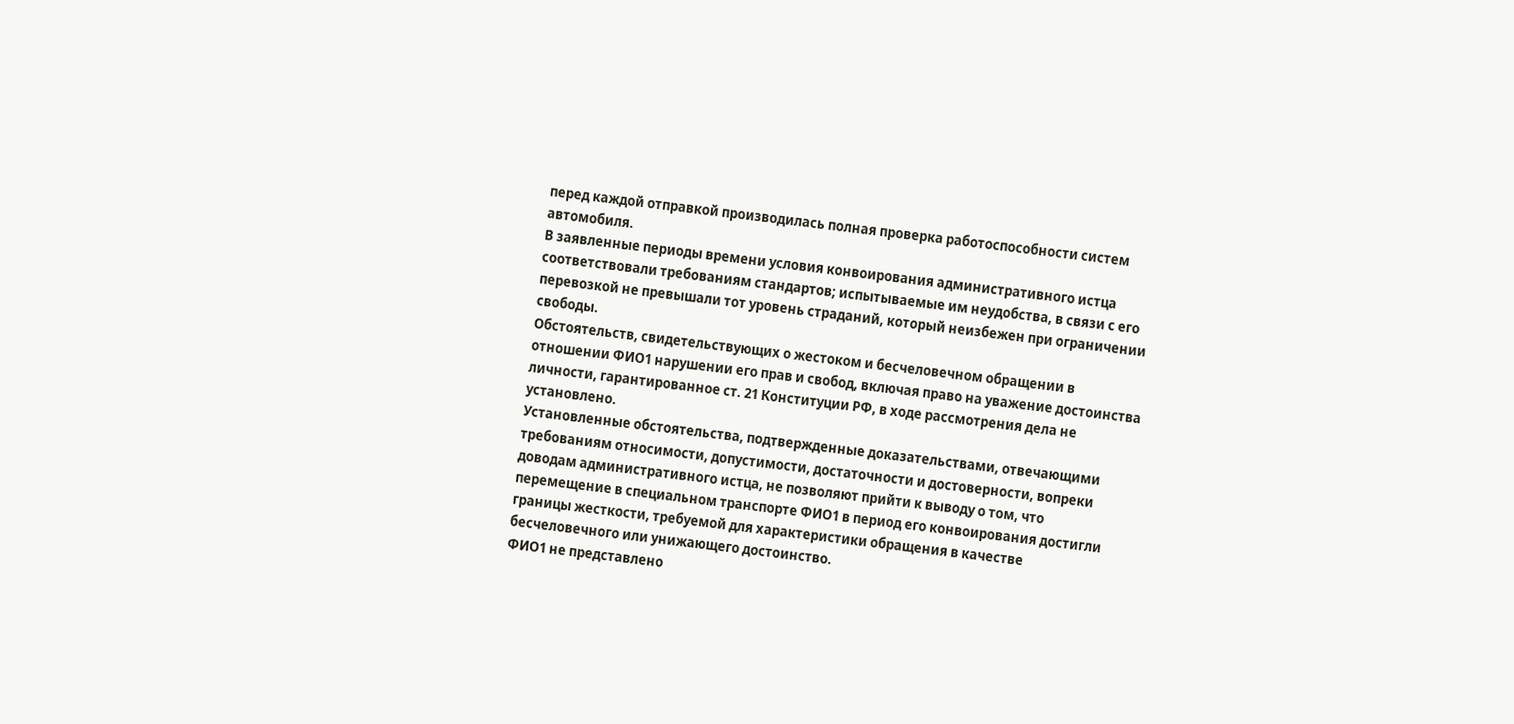перед каждой отправкой производилась полная проверка работоспособности систем автомобиля.
В заявленные периоды времени условия конвоирования административного истца соответствовали требованиям стандартов; испытываемые им неудобства, в связи с его перевозкой не превышали тот уровень страданий, который неизбежен при ограничении свободы.
Обстоятельств, свидетельствующих о жестоком и бесчеловечном обращении в отношении ФИО1 нарушении его прав и свобод, включая право на уважение достоинства личности, гарантированное ст. 21 Конституции РФ, в ходе рассмотрения дела не установлено.
Установленные обстоятельства, подтвержденные доказательствами, отвечающими требованиям относимости, допустимости, достаточности и достоверности, вопреки доводам административного истца, не позволяют прийти к выводу о том, что перемещение в специальном транспорте ФИО1 в период его конвоирования достигли границы жесткости, требуемой для характеристики обращения в качестве бесчеловечного или унижающего достоинство.
ФИО1 не представлено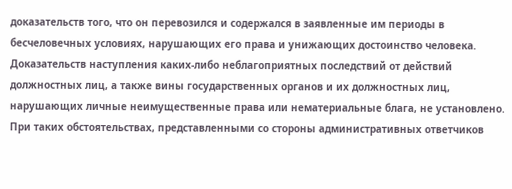доказательств того, что он перевозился и содержался в заявленные им периоды в бесчеловечных условиях, нарушающих его права и унижающих достоинство человека. Доказательств наступления каких-либо неблагоприятных последствий от действий должностных лиц, а также вины государственных органов и их должностных лиц, нарушающих личные неимущественные права или нематериальные блага, не установлено.
При таких обстоятельствах, представленными со стороны административных ответчиков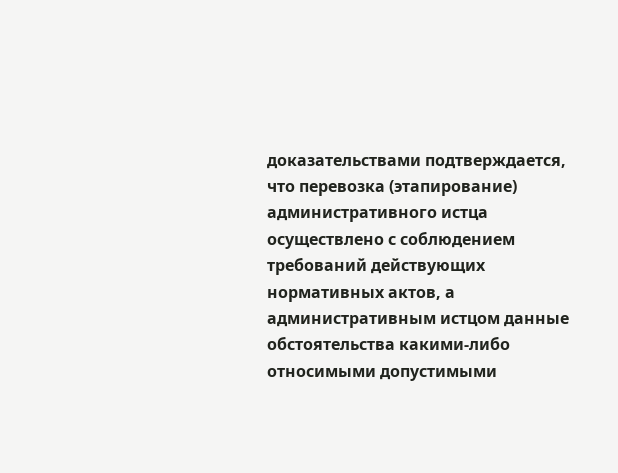доказательствами подтверждается, что перевозка (этапирование) административного истца осуществлено с соблюдением требований действующих нормативных актов, а административным истцом данные обстоятельства какими-либо относимыми допустимыми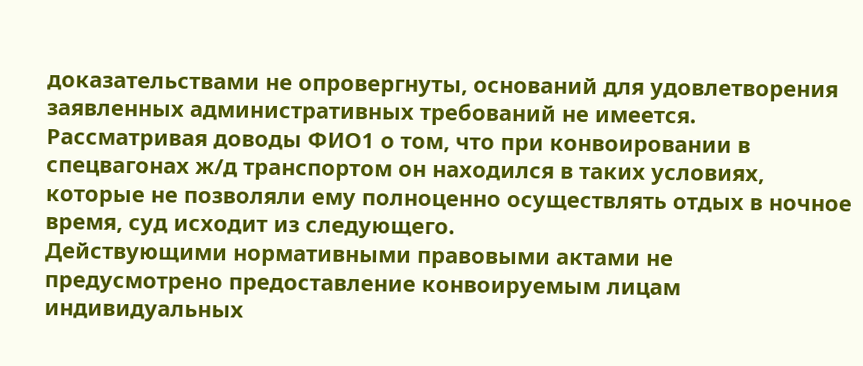доказательствами не опровергнуты, оснований для удовлетворения заявленных административных требований не имеется.
Рассматривая доводы ФИО1 о том, что при конвоировании в спецвагонах ж/д транспортом он находился в таких условиях, которые не позволяли ему полноценно осуществлять отдых в ночное время, суд исходит из следующего.
Действующими нормативными правовыми актами не предусмотрено предоставление конвоируемым лицам индивидуальных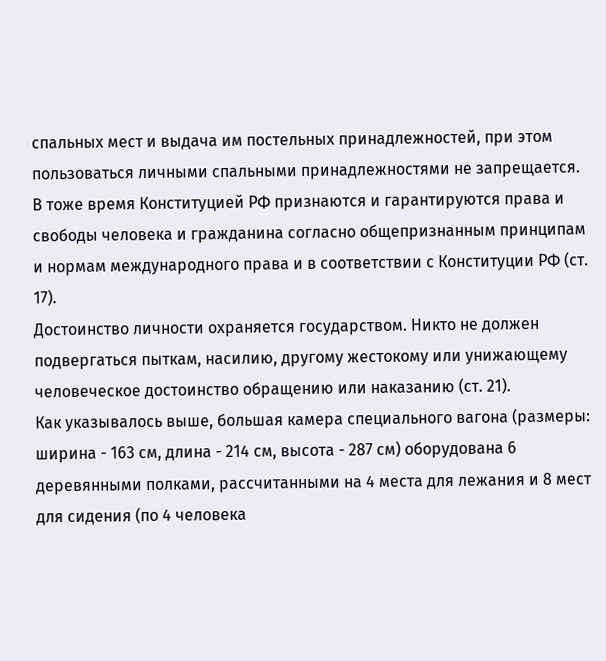спальных мест и выдача им постельных принадлежностей, при этом пользоваться личными спальными принадлежностями не запрещается.
В тоже время Конституцией РФ признаются и гарантируются права и свободы человека и гражданина согласно общепризнанным принципам и нормам международного права и в соответствии с Конституции РФ (ст. 17).
Достоинство личности охраняется государством. Никто не должен подвергаться пыткам, насилию, другому жестокому или унижающему человеческое достоинство обращению или наказанию (ст. 21).
Как указывалось выше, большая камера специального вагона (размеры: ширина - 163 см, длина - 214 см, высота - 287 см) оборудована 6 деревянными полками, рассчитанными на 4 места для лежания и 8 мест для сидения (по 4 человека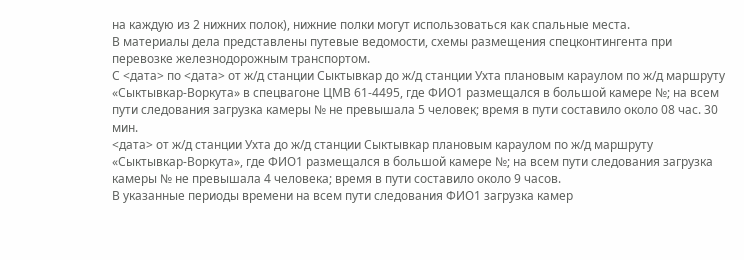на каждую из 2 нижних полок), нижние полки могут использоваться как спальные места.
В материалы дела представлены путевые ведомости, схемы размещения спецконтингента при перевозке железнодорожным транспортом.
С <дата> по <дата> от ж/д станции Сыктывкар до ж/д станции Ухта плановым караулом по ж/д маршруту «Сыктывкар-Воркута» в спецвагоне ЦМВ 61-4495, где ФИО1 размещался в большой камере №; на всем пути следования загрузка камеры № не превышала 5 человек; время в пути составило около 08 час. 30 мин.
<дата> от ж/д станции Ухта до ж/д станции Сыктывкар плановым караулом по ж/д маршруту «Сыктывкар-Воркута», где ФИО1 размещался в большой камере №; на всем пути следования загрузка камеры № не превышала 4 человека; время в пути составило около 9 часов.
В указанные периоды времени на всем пути следования ФИО1 загрузка камер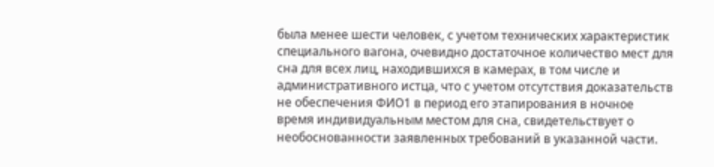была менее шести человек, с учетом технических характеристик специального вагона, очевидно достаточное количество мест для сна для всех лиц, находившихся в камерах, в том числе и административного истца, что с учетом отсутствия доказательств не обеспечения ФИО1 в период его этапирования в ночное время индивидуальным местом для сна, свидетельствует о необоснованности заявленных требований в указанной части.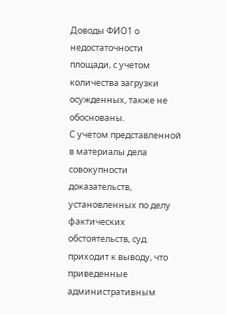Доводы ФИО1 о недостаточности площади, с учетом количества загрузки осужденных, также не обоснованы.
С учетом представленной в материалы дела совокупности доказательств, установленных по делу фактических обстоятельств, суд приходит к выводу, что приведенные административным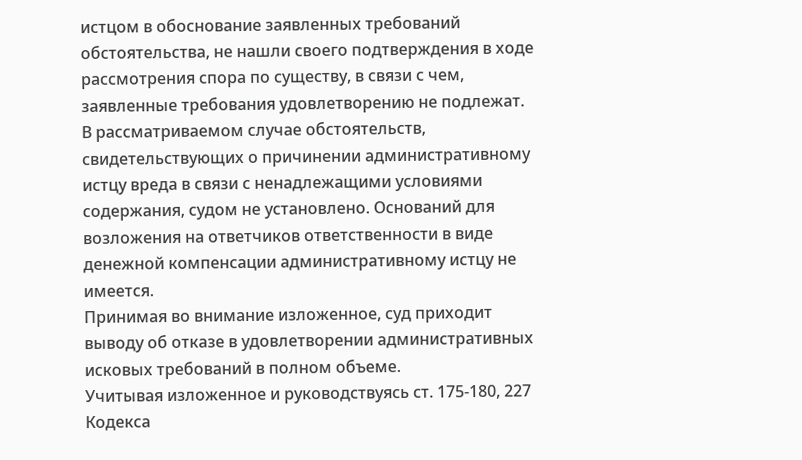истцом в обоснование заявленных требований обстоятельства, не нашли своего подтверждения в ходе рассмотрения спора по существу, в связи с чем, заявленные требования удовлетворению не подлежат.
В рассматриваемом случае обстоятельств, свидетельствующих о причинении административному истцу вреда в связи с ненадлежащими условиями содержания, судом не установлено. Оснований для возложения на ответчиков ответственности в виде денежной компенсации административному истцу не имеется.
Принимая во внимание изложенное, суд приходит выводу об отказе в удовлетворении административных исковых требований в полном объеме.
Учитывая изложенное и руководствуясь ст. 175-180, 227 Кодекса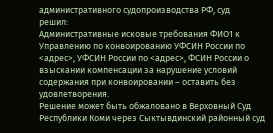административного судопроизводства РФ, суд
решил:
Административные исковые требования ФИО1 к Управлению по конвоированию УФСИН России по <адрес>, УФСИН России по <адрес>, ФСИН России о взыскании компенсации за нарушение условий содержания при конвоировании – оставить без удовлетворения.
Решение может быть обжаловано в Верховный Суд Республики Коми через Сыктывдинский районный суд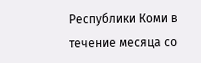Республики Коми в течение месяца со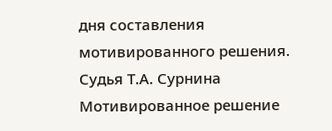дня составления мотивированного решения.
Судья Т.А. Сурнина
Мотивированное решение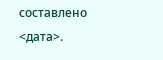составлено <дата>.